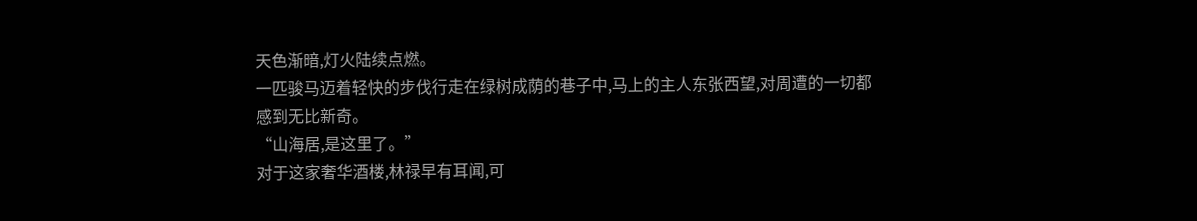天色渐暗,灯火陆续点燃。
一匹骏马迈着轻快的步伐行走在绿树成荫的巷子中,马上的主人东张西望,对周遭的一切都感到无比新奇。
“山海居,是这里了。”
对于这家奢华酒楼,林禄早有耳闻,可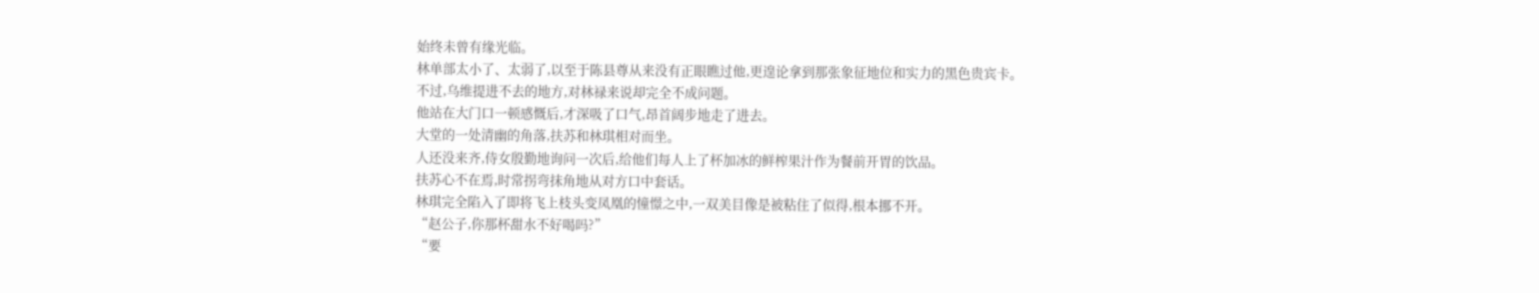始终未曾有缘光临。
林单部太小了、太弱了,以至于陈县尊从来没有正眼瞧过他,更遑论拿到那张象征地位和实力的黑色贵宾卡。
不过,乌维提进不去的地方,对林禄来说却完全不成问题。
他站在大门口一顿感慨后,才深吸了口气,昂首阔步地走了进去。
大堂的一处清幽的角落,扶苏和林琪相对而坐。
人还没来齐,侍女殷勤地询问一次后,给他们每人上了杯加冰的鲜榨果汁作为餐前开胃的饮品。
扶苏心不在焉,时常拐弯抹角地从对方口中套话。
林琪完全陷入了即将飞上枝头变凤凰的憧憬之中,一双美目像是被粘住了似得,根本挪不开。
“赵公子,你那杯甜水不好喝吗?”
“要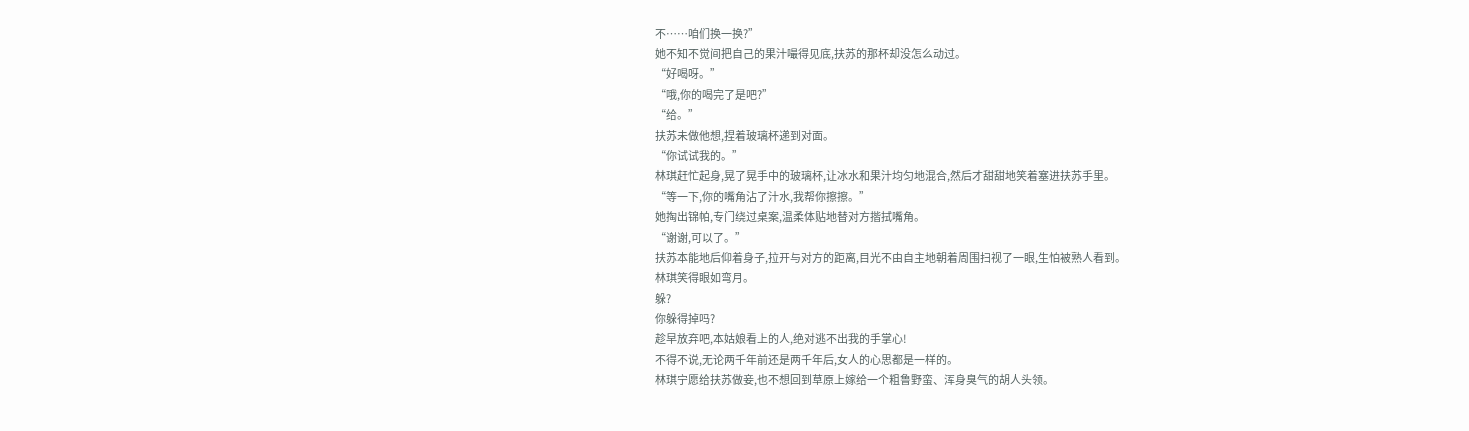不……咱们换一换?”
她不知不觉间把自己的果汁嘬得见底,扶苏的那杯却没怎么动过。
“好喝呀。”
“哦,你的喝完了是吧?”
“给。”
扶苏未做他想,捏着玻璃杯递到对面。
“你试试我的。”
林琪赶忙起身,晃了晃手中的玻璃杯,让冰水和果汁均匀地混合,然后才甜甜地笑着塞进扶苏手里。
“等一下,你的嘴角沾了汁水,我帮你擦擦。”
她掏出锦帕,专门绕过桌案,温柔体贴地替对方揩拭嘴角。
“谢谢,可以了。”
扶苏本能地后仰着身子,拉开与对方的距离,目光不由自主地朝着周围扫视了一眼,生怕被熟人看到。
林琪笑得眼如弯月。
躲?
你躲得掉吗?
趁早放弃吧,本姑娘看上的人,绝对逃不出我的手掌心!
不得不说,无论两千年前还是两千年后,女人的心思都是一样的。
林琪宁愿给扶苏做妾,也不想回到草原上嫁给一个粗鲁野蛮、浑身臭气的胡人头领。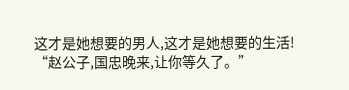这才是她想要的男人,这才是她想要的生活!
“赵公子,国忠晚来,让你等久了。”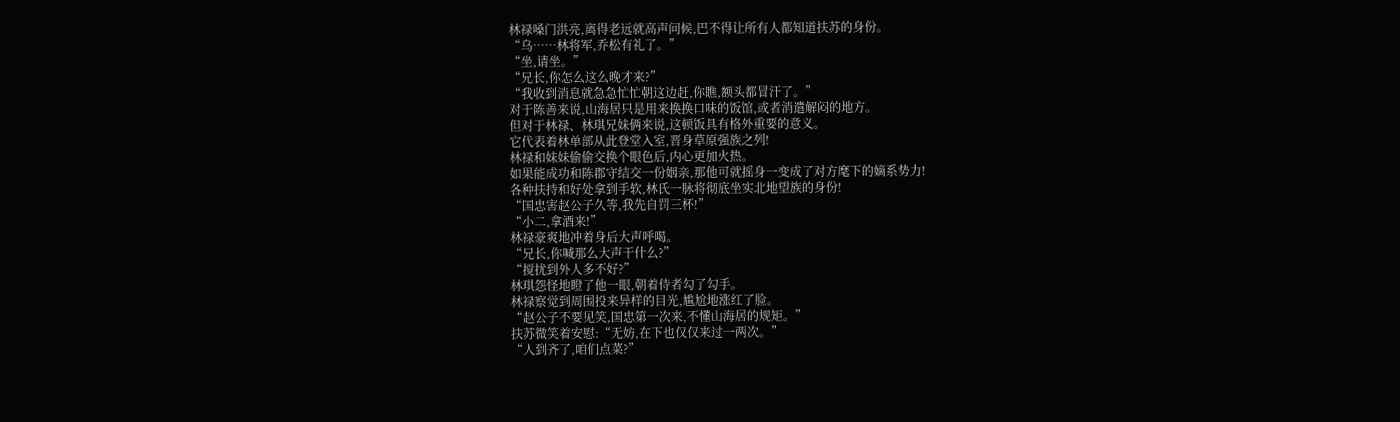林禄嗓门洪亮,离得老远就高声问候,巴不得让所有人都知道扶苏的身份。
“乌……林将军,乔松有礼了。”
“坐,请坐。”
“兄长,你怎么这么晚才来?”
“我收到消息就急急忙忙朝这边赶,你瞧,额头都冒汗了。”
对于陈善来说,山海居只是用来换换口味的饭馆,或者消遣解闷的地方。
但对于林禄、林琪兄妹俩来说,这顿饭具有格外重要的意义。
它代表着林单部从此登堂入室,晋身草原强族之列!
林禄和妹妹偷偷交换个眼色后,内心更加火热。
如果能成功和陈郡守结交一份姻亲,那他可就摇身一变成了对方麾下的嫡系势力!
各种扶持和好处拿到手软,林氏一脉将彻底坐实北地望族的身份!
“国忠害赵公子久等,我先自罚三杯!”
“小二,拿酒来!”
林禄豪爽地冲着身后大声呼喝。
“兄长,你喊那么大声干什么?”
“搅扰到外人多不好?”
林琪怨怪地瞪了他一眼,朝着侍者勾了勾手。
林禄察觉到周围投来异样的目光,尴尬地涨红了脸。
“赵公子不要见笑,国忠第一次来,不懂山海居的规矩。”
扶苏微笑着安慰:“无妨,在下也仅仅来过一两次。”
“人到齐了,咱们点菜?”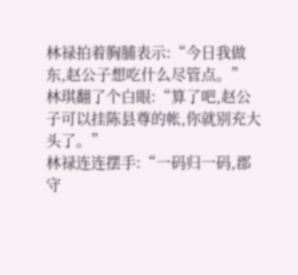林禄拍着胸脯表示:“今日我做东,赵公子想吃什么尽管点。”
林琪翻了个白眼:“算了吧,赵公子可以挂陈县尊的帐,你就别充大头了。”
林禄连连摆手:“一码归一码,郡守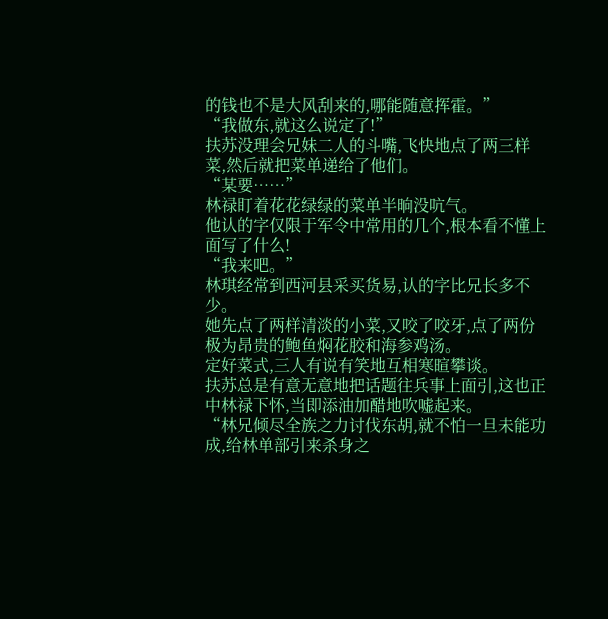的钱也不是大风刮来的,哪能随意挥霍。”
“我做东,就这么说定了!”
扶苏没理会兄妹二人的斗嘴,飞快地点了两三样菜,然后就把菜单递给了他们。
“某要……”
林禄盯着花花绿绿的菜单半晌没吭气。
他认的字仅限于军令中常用的几个,根本看不懂上面写了什么!
“我来吧。”
林琪经常到西河县采买货易,认的字比兄长多不少。
她先点了两样清淡的小菜,又咬了咬牙,点了两份极为昂贵的鲍鱼焖花胶和海参鸡汤。
定好菜式,三人有说有笑地互相寒暄攀谈。
扶苏总是有意无意地把话题往兵事上面引,这也正中林禄下怀,当即添油加醋地吹嘘起来。
“林兄倾尽全族之力讨伐东胡,就不怕一旦未能功成,给林单部引来杀身之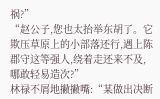祸?”
“赵公子,您也太抬举东胡了。它欺压草原上的小部落还行,遇上陈郡守这等强人,绕着走还来不及,哪敢轻易造次?”
林禄不屑地撇撇嘴:“某做出决断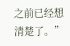之前已经想清楚了。”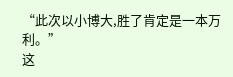“此次以小博大,胜了肯定是一本万利。”
这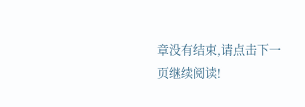章没有结束,请点击下一页继续阅读!